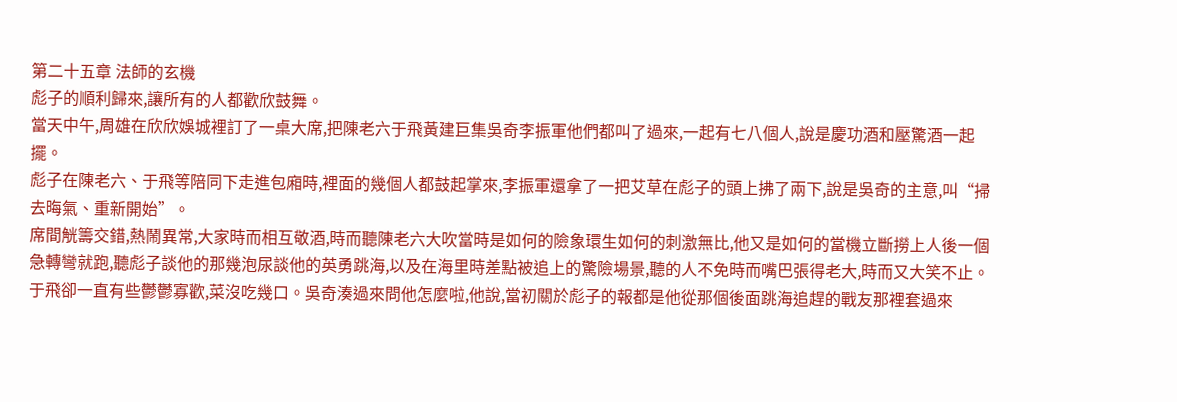第二十五章 法師的玄機
彪子的順利歸來,讓所有的人都歡欣鼓舞。
當天中午,周雄在欣欣娛城裡訂了一桌大席,把陳老六于飛黃建巨集吳奇李振軍他們都叫了過來,一起有七八個人,說是慶功酒和壓驚酒一起擺。
彪子在陳老六、于飛等陪同下走進包廂時,裡面的幾個人都鼓起掌來,李振軍還拿了一把艾草在彪子的頭上拂了兩下,說是吳奇的主意,叫“掃去晦氣、重新開始”。
席間觥籌交錯,熱鬧異常,大家時而相互敬酒,時而聽陳老六大吹當時是如何的險象環生如何的刺激無比,他又是如何的當機立斷撈上人後一個急轉彎就跑,聽彪子談他的那幾泡尿談他的英勇跳海,以及在海里時差點被追上的驚險場景,聽的人不免時而嘴巴張得老大,時而又大笑不止。
于飛卻一直有些鬱鬱寡歡,菜沒吃幾口。吳奇湊過來問他怎麼啦,他說,當初關於彪子的報都是他從那個後面跳海追趕的戰友那裡套過來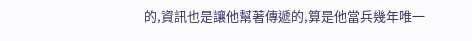的,資訊也是讓他幫著傳遞的,算是他當兵幾年唯一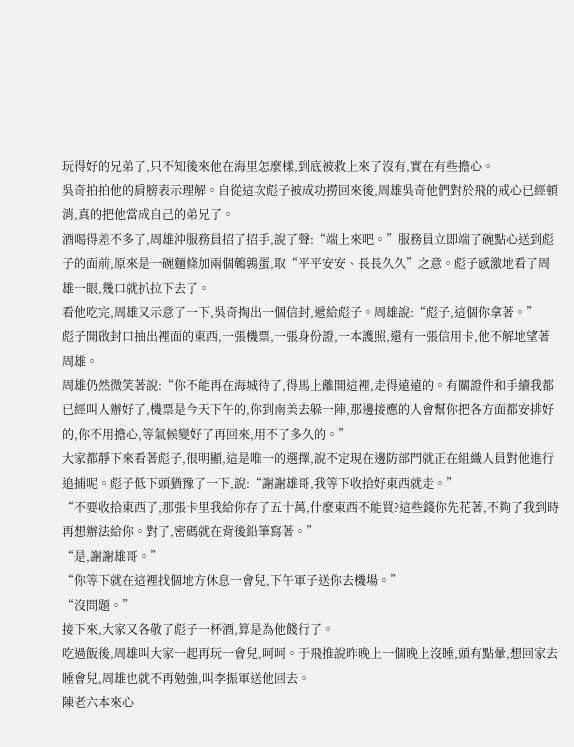玩得好的兄弟了,只不知後來他在海里怎麼樣,到底被救上來了沒有,實在有些擔心。
吳奇拍拍他的肩膀表示理解。自從這次彪子被成功撈回來後,周雄吳奇他們對於飛的戒心已經頓消,真的把他當成自己的弟兄了。
酒喝得差不多了,周雄沖服務員招了招手,說了聲:“端上來吧。”服務員立即端了碗點心送到彪子的面前,原來是一碗麵條加兩個鵪鶉蛋,取“平平安安、長長久久”之意。彪子感激地看了周雄一眼,幾口就扒拉下去了。
看他吃完,周雄又示意了一下,吳奇掏出一個信封,遞給彪子。周雄說:“彪子,這個你拿著。”
彪子開啟封口抽出裡面的東西,一張機票,一張身份證,一本護照,還有一張信用卡,他不解地望著周雄。
周雄仍然微笑著說:“你不能再在海城待了,得馬上離開這裡,走得遠遠的。有關證件和手續我都已經叫人辦好了,機票是今天下午的,你到南美去躲一陣,那邊接應的人會幫你把各方面都安排好的,你不用擔心,等氣候變好了再回來,用不了多久的。”
大家都靜下來看著彪子,很明顯,這是唯一的選擇,說不定現在邊防部門就正在組織人員對他進行追捕呢。彪子低下頭猶豫了一下,說:“謝謝雄哥,我等下收拾好東西就走。”
“不要收拾東西了,那張卡里我給你存了五十萬,什麼東西不能買?這些錢你先花著,不夠了我到時再想辦法給你。對了,密碼就在背後鉛筆寫著。”
“是,謝謝雄哥。”
“你等下就在這裡找個地方休息一會兒,下午軍子送你去機場。”
“沒問題。”
接下來,大家又各敬了彪子一杯酒,算是為他餞行了。
吃過飯後,周雄叫大家一起再玩一會兒,呵呵。于飛推說昨晚上一個晚上沒睡,頭有點暈,想回家去睡會兒,周雄也就不再勉強,叫李振軍送他回去。
陳老六本來心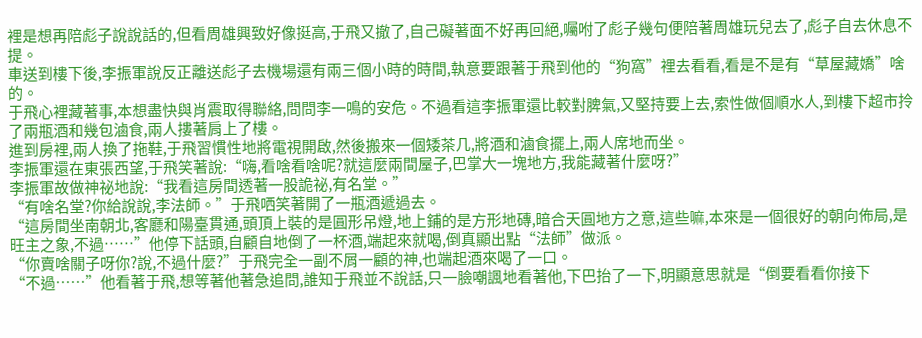裡是想再陪彪子說說話的,但看周雄興致好像挺高,于飛又撤了,自己礙著面不好再回絕,囑咐了彪子幾句便陪著周雄玩兒去了,彪子自去休息不提。
車送到樓下後,李振軍說反正離送彪子去機場還有兩三個小時的時間,執意要跟著于飛到他的“狗窩”裡去看看,看是不是有“草屋藏嬌”啥的。
于飛心裡藏著事,本想盡快與肖震取得聯絡,問問李一鳴的安危。不過看這李振軍還比較對脾氣,又堅持要上去,索性做個順水人,到樓下超市拎了兩瓶酒和幾包滷食,兩人摟著肩上了樓。
進到房裡,兩人換了拖鞋,于飛習慣性地將電視開啟,然後搬來一個矮茶几,將酒和滷食擺上,兩人席地而坐。
李振軍還在東張西望,于飛笑著說:“嗨,看啥看啥呢?就這麼兩間屋子,巴掌大一塊地方,我能藏著什麼呀?”
李振軍故做神祕地說:“我看這房間透著一股詭祕,有名堂。”
“有啥名堂?你給說說,李法師。”于飛哂笑著開了一瓶酒遞過去。
“這房間坐南朝北,客廳和陽臺貫通,頭頂上裝的是圓形吊燈,地上鋪的是方形地磚,暗合天圓地方之意,這些嘛,本來是一個很好的朝向佈局,是旺主之象,不過……”他停下話頭,自顧自地倒了一杯酒,端起來就喝,倒真顯出點“法師”做派。
“你賣啥關子呀你?說,不過什麼?”于飛完全一副不屑一顧的神,也端起酒來喝了一口。
“不過……”他看著于飛,想等著他著急追問,誰知于飛並不說話,只一臉嘲諷地看著他,下巴抬了一下,明顯意思就是“倒要看看你接下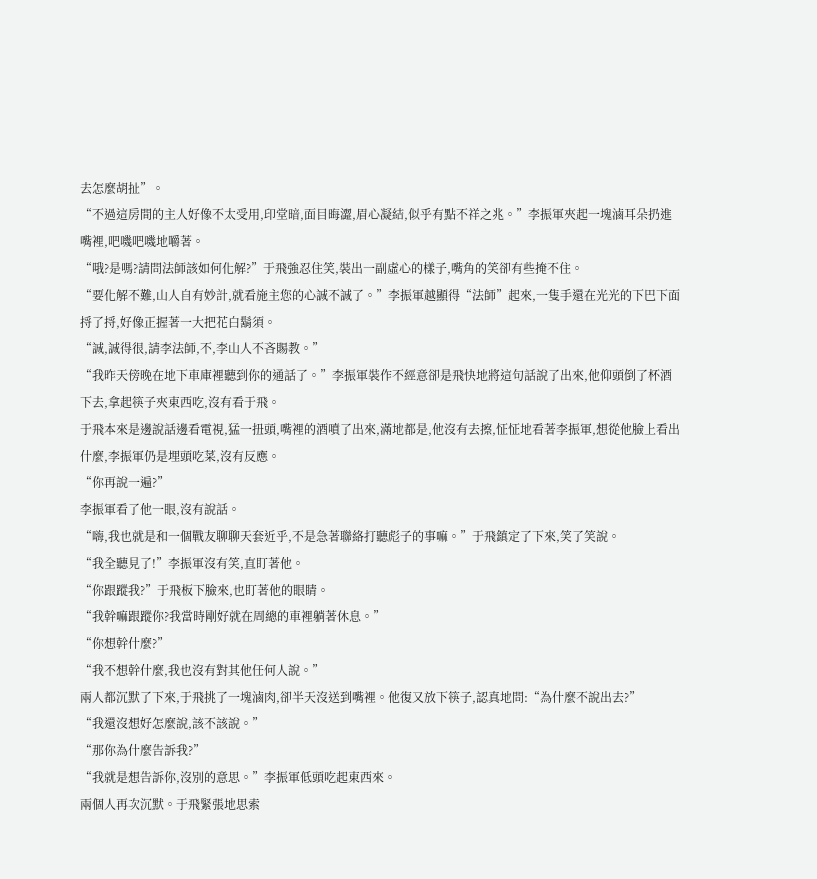去怎麼胡扯”。
“不過這房間的主人好像不太受用,印堂暗,面目晦澀,眉心凝結,似乎有點不祥之兆。”李振軍夾起一塊滷耳朵扔進嘴裡,吧嘰吧嘰地嚼著。
“哦?是嗎?請問法師該如何化解?”于飛強忍住笑,裝出一副虛心的樣子,嘴角的笑卻有些掩不住。
“要化解不難,山人自有妙計,就看施主您的心誠不誠了。”李振軍越顯得“法師”起來,一隻手還在光光的下巴下面捋了捋,好像正握著一大把花白鬍須。
“誠,誠得很,請李法師,不,李山人不吝賜教。”
“我昨天傍晚在地下車庫裡聽到你的通話了。”李振軍裝作不經意卻是飛快地將這句話說了出來,他仰頭倒了杯酒下去,拿起筷子夾東西吃,沒有看于飛。
于飛本來是邊說話邊看電視,猛一扭頭,嘴裡的酒噴了出來,滿地都是,他沒有去擦,怔怔地看著李振軍,想從他臉上看出什麼,李振軍仍是埋頭吃菜,沒有反應。
“你再說一遍?”
李振軍看了他一眼,沒有說話。
“嗨,我也就是和一個戰友聊聊天套近乎,不是急著聯絡打聽彪子的事嘛。”于飛鎮定了下來,笑了笑說。
“我全聽見了!”李振軍沒有笑,直盯著他。
“你跟蹤我?”于飛板下臉來,也盯著他的眼睛。
“我幹嘛跟蹤你?我當時剛好就在周總的車裡躺著休息。”
“你想幹什麼?”
“我不想幹什麼,我也沒有對其他任何人說。”
兩人都沉默了下來,于飛挑了一塊滷肉,卻半天沒送到嘴裡。他復又放下筷子,認真地問:“為什麼不說出去?”
“我還沒想好怎麼說,該不該說。”
“那你為什麼告訴我?”
“我就是想告訴你,沒別的意思。”李振軍低頭吃起東西來。
兩個人再次沉默。于飛緊張地思索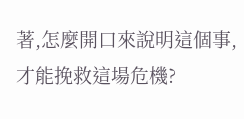著,怎麼開口來說明這個事,才能挽救這場危機?